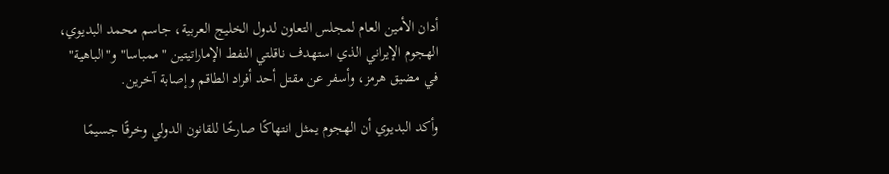أدان الأمين العام لمجلس التعاون لدول الخليج العربية، جاسم محمد البديوي، الهجوم الإيراني الذي استهدف ناقلتي النفط الإماراتيتين "ممباسا" و"الباهية" في مضيق هرمز، وأسفر عن مقتل أحد أفراد الطاقم وإصابة آخرين.

وأكد البديوي أن الهجوم يمثل انتهاكًا صارخًا للقانون الدولي وخرقًا جسيمًا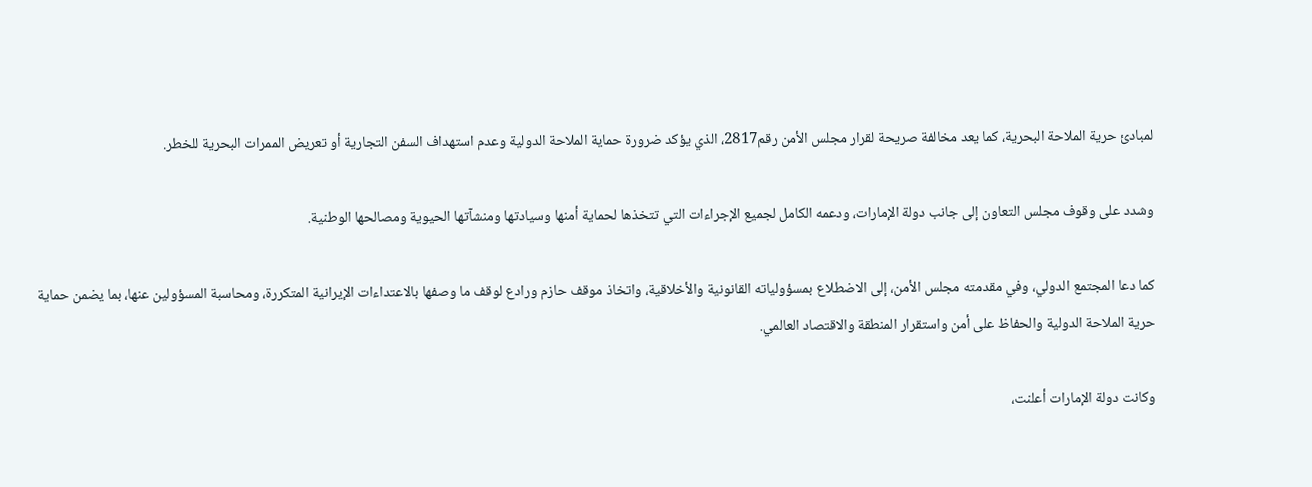لمبادئ حرية الملاحة البحرية، كما يعد مخالفة صريحة لقرار مجلس الأمن رقم2817، الذي يؤكد ضرورة حماية الملاحة الدولية وعدم استهداف السفن التجارية أو تعريض الممرات البحرية للخطر.

وشدد على وقوف مجلس التعاون إلى جانب دولة الإمارات، ودعمه الكامل لجميع الإجراءات التي تتخذها لحماية أمنها وسيادتها ومنشآتها الحيوية ومصالحها الوطنية.

كما دعا المجتمع الدولي، وفي مقدمته مجلس الأمن، إلى الاضطلاع بمسؤولياته القانونية والأخلاقية، واتخاذ موقف حازم ورادع لوقف ما وصفها بالاعتداءات الإيرانية المتكررة، ومحاسبة المسؤولين عنها، بما يضمن حماية حرية الملاحة الدولية والحفاظ على أمن واستقرار المنطقة والاقتصاد العالمي.

وكانت دولة الإمارات أعلنت،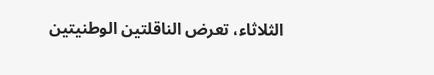الثلاثاء، تعرض الناقلتين الوطنيتين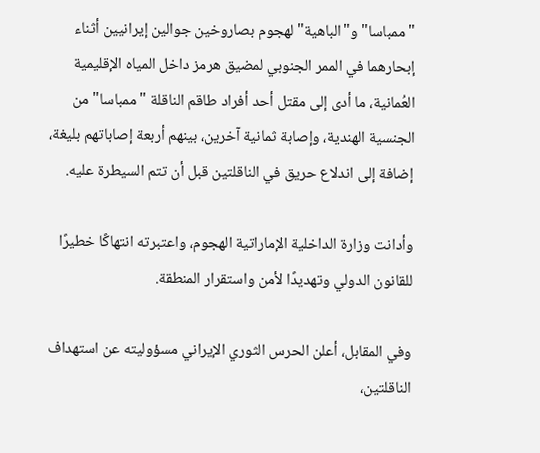"ممباسا" و"الباهية" لهجوم بصاروخين جوالين إيرانيين أثناء إبحارهما في الممر الجنوبي لمضيق هرمز داخل المياه الإقليمية العُمانية، ما أدى إلى مقتل أحد أفراد طاقم الناقلة "ممباسا" من الجنسية الهندية، وإصابة ثمانية آخرين، بينهم أربعة إصاباتهم بليغة، إضافة إلى اندلاع حريق في الناقلتين قبل أن تتم السيطرة عليه.

وأدانت وزارة الداخلية الإماراتية الهجوم، واعتبرته انتهاكًا خطيرًا للقانون الدولي وتهديدًا لأمن واستقرار المنطقة.

وفي المقابل، أعلن الحرس الثوري الإيراني مسؤوليته عن استهداف الناقلتين،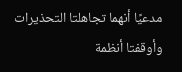مدعيًا أنهما تجاهلتا التحذيرات وأوقفتا أنظمة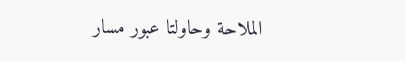الملاحة وحاولتا عبور مسار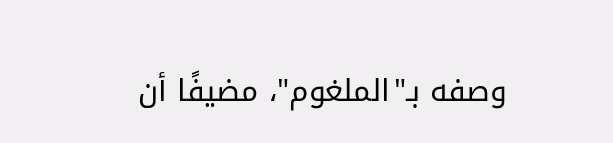وصفه بـ"الملغوم"، مضيفًا أن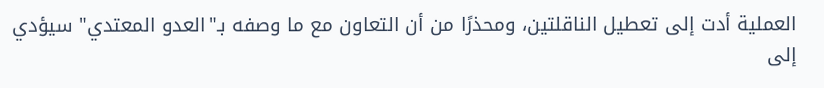العملية أدت إلى تعطيل الناقلتين، ومحذرًا من أن التعاون مع ما وصفه بـ"العدو المعتدي" سيؤدي إلى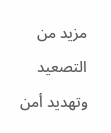مزيد من التصعيد وتهديد أمن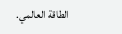الطاقة العالمي.